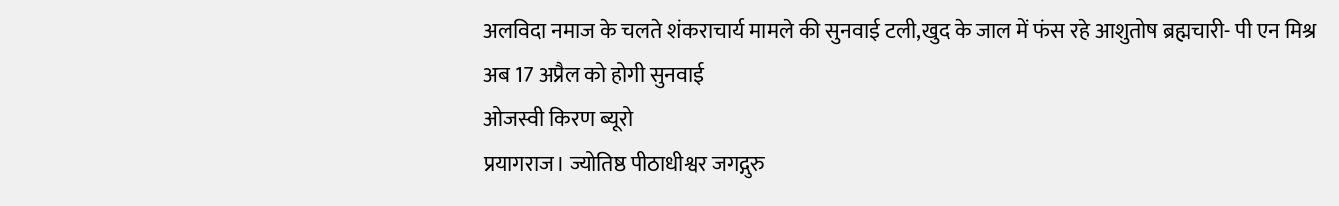अलविदा नमाज के चलते शंकराचार्य मामले की सुनवाई टली,खुद के जाल में फंस रहे आशुतोष ब्रह्मचारी- पी एन मिश्र
अब 17 अप्रैल को होगी सुनवाई
ओजस्वी किरण ब्यूरो
प्रयागराज। ज्योतिष्ठ पीठाधीश्वर जगद्गुरु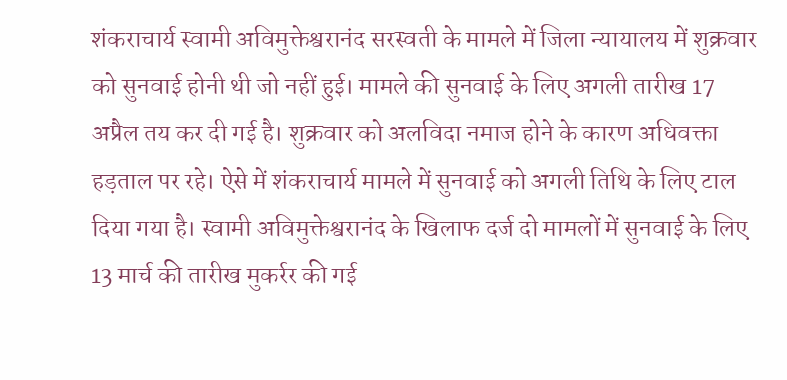शंकराचार्य स्वामी अविमुक्तेश्वरानंद सरस्वती के मामले में जिला न्यायालय में शुक्रवार को सुनवाई होनी थी जो नहीं हुई। मामले की सुनवाई के लिए अगली तारीख 17 अप्रैल तय कर दी गई है। शुक्रवार को अलविदा नमाज होने के कारण अधिवक्ता हड़ताल पर रहे। ऐसे में शंकराचार्य मामले में सुनवाई को अगली तिथि के लिए टाल दिया गया है। स्वामी अविमुक्तेश्वरानंद के खिलाफ दर्ज दो मामलों में सुनवाई के लिए 13 मार्च की तारीख मुकर्रर की गई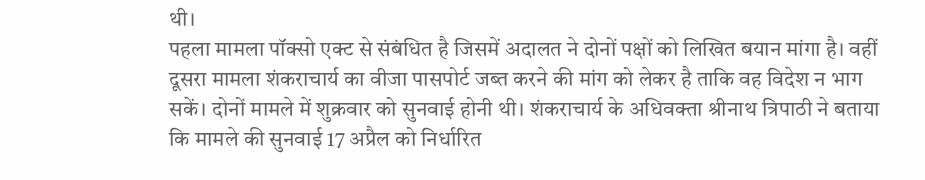थी।
पहला मामला पॉक्सो एक्ट से संबंधित है जिसमें अदालत ने दोनों पक्षों को लिखित बयान मांगा है। वहीं दूसरा मामला शंकराचार्य का वीजा पासपोर्ट जब्त करने की मांग को लेकर है ताकि वह विदेश न भाग सकें। दोनों मामले में शुक्रवार को सुनवाई होनी थी। शंकराचार्य के अधिवक्ता श्रीनाथ त्रिपाठी ने बताया कि मामले की सुनवाई 17 अप्रैल को निर्धारित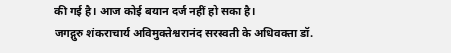की गई है। आज कोई बयान दर्ज नहीं हो सका है।
जगद्गुरु शंकराचार्य अविमुक्तेश्वरानंद सरस्वती के अधिवक्ता डॉ.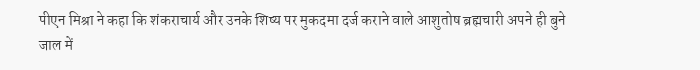पीएन मिश्रा ने कहा कि शंकराचार्य और उनके शिष्य पर मुकदमा दर्ज कराने वाले आशुतोष ब्रह्मचारी अपने ही बुने जाल में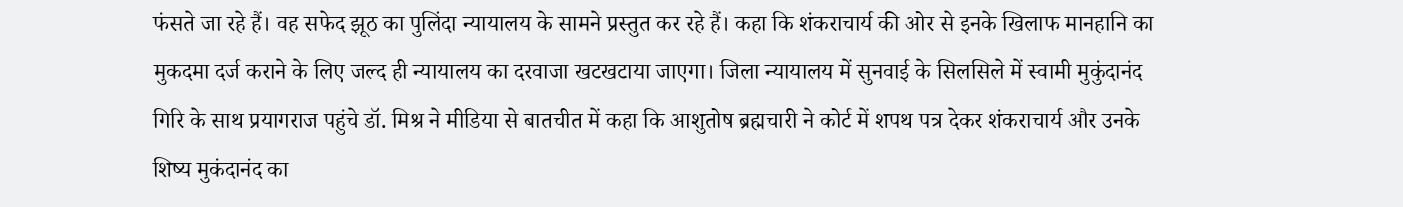फंसते जा रहे हैं। वह सफेद झूठ का पुलिंदा न्यायालय के सामने प्रस्तुत कर रहे हैं। कहा कि शंकराचार्य की ओर से इनके खिलाफ मानहानि का मुकदमा दर्ज कराने के लिए जल्द ही न्यायालय का दरवाजा खटखटाया जाएगा। जिला न्यायालय में सुनवाई के सिलसिले में स्वामी मुकुंदानंद गिरि के साथ प्रयागराज पहुंचे डॉ. मिश्र ने मीडिया से बातचीत में कहा कि आशुतोष ब्रह्मचारी ने कोर्ट में शपथ पत्र देकर शंकराचार्य और उनके शिष्य मुकंदानंद का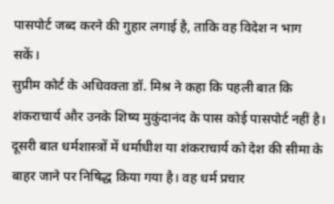पासपोर्ट जब्द करने की गुहार लगाई है, ताकि वह विदेश न भाग सकें।
सुप्रीम कोर्ट के अधिवक्ता डॉ. मिश्र ने कहा कि पहली बात कि शंकराचार्य और उनके शिष्य मुकुंदानंद के पास कोई पासपोर्ट नहीं है। दूसरी बात धर्मशास्त्रों में धर्माधीश या शंकराचार्य को देश की सीमा के बाहर जाने पर निषिद्ध किया गया है। वह धर्म प्रचार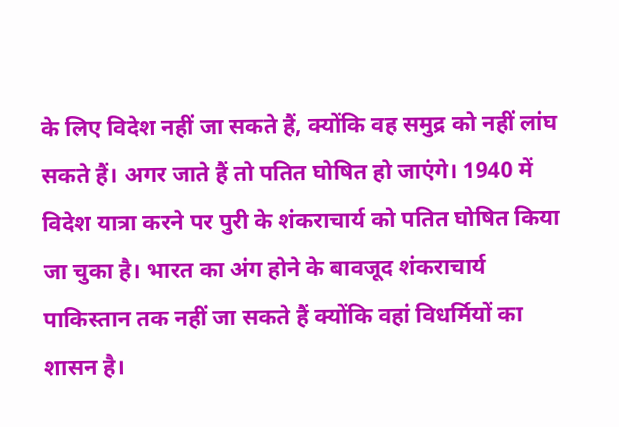के लिए विदेश नहीं जा सकते हैं, क्योंकि वह समुद्र को नहीं लांघ सकते हैं। अगर जाते हैं तो पतित घोषित हो जाएंगे। 1940 में विदेश यात्रा करने पर पुरी के शंकराचार्य को पतित घोषित किया जा चुका है। भारत का अंग होने के बावजूद शंकराचार्य पाकिस्तान तक नहीं जा सकते हैं क्योंकि वहां विधर्मियों का शासन है।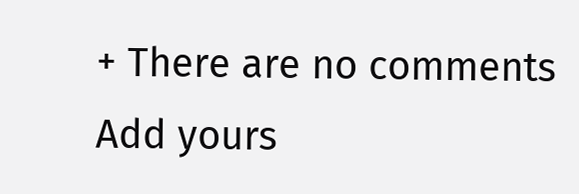+ There are no comments
Add yours